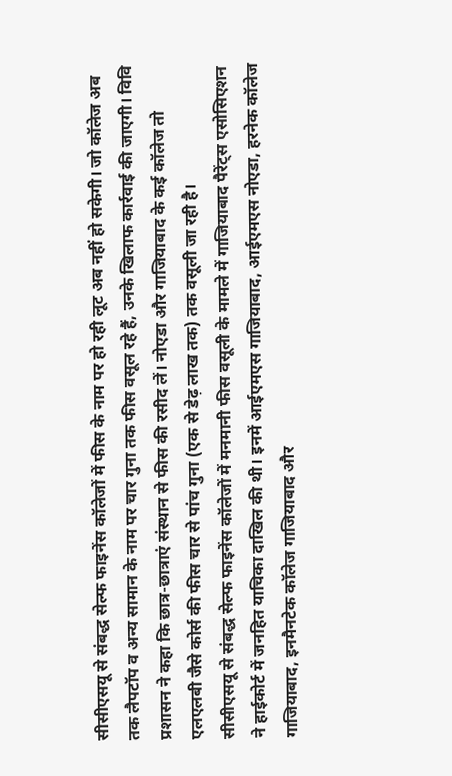सीसीएसयू से संबद्ध सेल्फ फाइनेंस कॉलेजों में फीस के नाम पर हो रही लूट अब नहीं हो सकेगी। जो कॉलेज अब तक लैपटॉप व अन्य सामान के नाम पर चार गुना तक फीस वसूल रहे हैं, उनके खिलाफ कार्रवाई की जाएगी। विवि प्रशासन ने कहा कि छात्र-छात्राएं संस्थान से फीस की रसीद लें। नोएडा और गाजियाबाद के कई कॉलेज तो एलएलबी जैसे कोर्स की फीस चार से पांच गुना (एक से डेढ़ लाख तक) तक वसूली जा रही है।
सीसीएसयू से संबद्ध सेल्फ फाइनेंस कॉलेजों में मनमानी फीस वसूली के मामले में गाजियाबाद पैरेंट्स एसोसिएशन ने हाईकोर्ट में जनहित याचिका दाखिल की थी। इनमें आईएमएस गाजियाबाद, आईएमएस नोएडा, हरनेक कॉलेज गाजियाबाद, इनमैनटेक कॉलेज गाजियाबाद और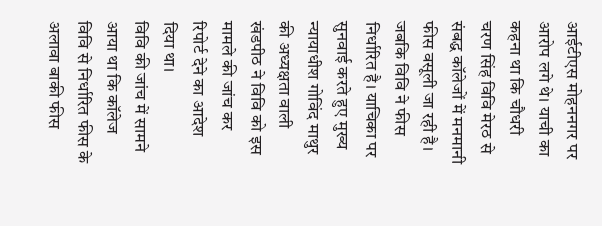आईटीएस मोहननगर पर आरोप लगे थे। याची का कहना था कि चौधरी चरण सिंह विवि मेरठ से संबद्ध कॉलेजों में मनमानी फीस वसूली जा रही है। जबकि विवि ने फीस निर्धारित है। याचिका पर सुनवाई करते हुए मुख्य न्यायाधीश गोविंद माथुर की अध्यक्षता वाली खंडपीठ ने विवि को इस मामले की जांच कर रिपोर्ट देने का आदेश दिया था।
विवि की जांच में सामने आया था कि कॉलेज विवि से निर्धारित फीस के अलावा बाकी फीस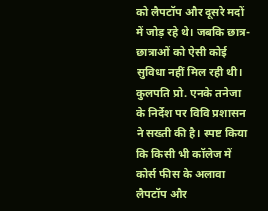को लैपटॉप और दूसरे मदों में जोड़ रहे थे। जबकि छात्र-छात्राओं को ऐसी कोई सुविधा नहीं मिल रही थी। कुलपति प्रो. एनके तनेजा के निर्देश पर विवि प्रशासन ने सख्ती की है। स्पष्ट किया कि किसी भी कॉलेज में कोर्स फीस के अलावा लैपटॉप और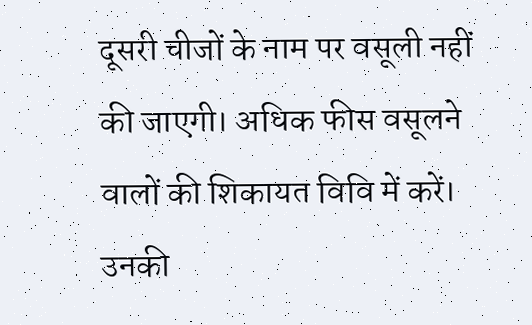दूसरी चीजों के नाम पर वसूली नहीं की जाएगी। अधिक फीस वसूलने वालों की शिकायत विवि में करें। उनकी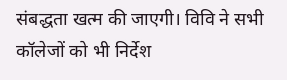संबद्धता खत्म की जाएगी। विवि ने सभी कॉलेजों को भी निर्देश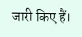जारी किए हैं।